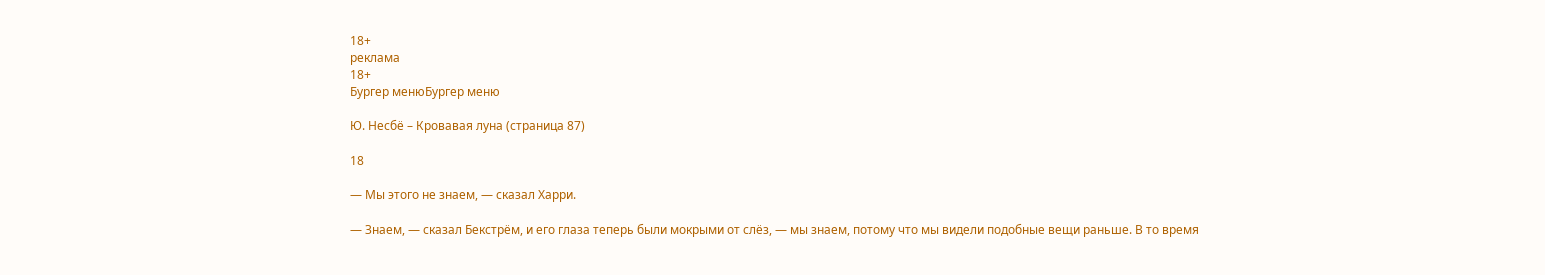18+
реклама
18+
Бургер менюБургер меню

Ю. Несбё – Кровавая луна (страница 87)

18

— Мы этого не знаем, — сказал Харри.

— Знаем, — сказал Бекстрём, и его глаза теперь были мокрыми от слёз, — мы знаем, потому что мы видели подобные вещи раньше. В то время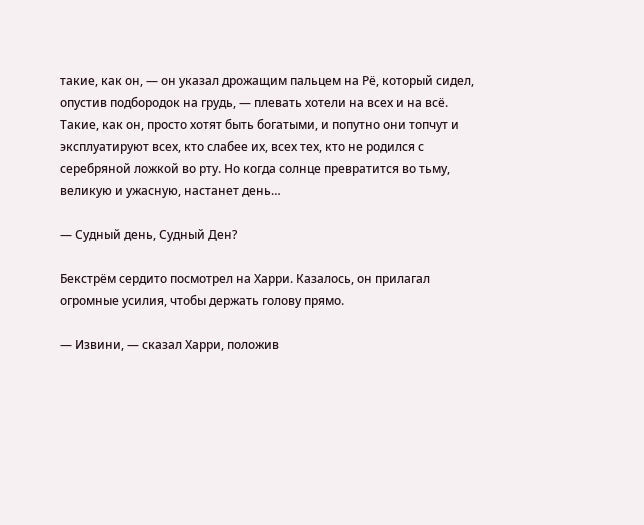такие, как он, — он указал дрожащим пальцем на Рё, который сидел, опустив подбородок на грудь, — плевать хотели на всех и на всё. Такие, как он, просто хотят быть богатыми, и попутно они топчут и эксплуатируют всех, кто слабее их, всех тех, кто не родился с серебряной ложкой во рту. Но когда солнце превратится во тьму, великую и ужасную, настанет день…

— Судный день, Судный Ден?

Бекстрём сердито посмотрел на Харри. Казалось, он прилагал огромные усилия, чтобы держать голову прямо.

— Извини, — сказал Харри, положив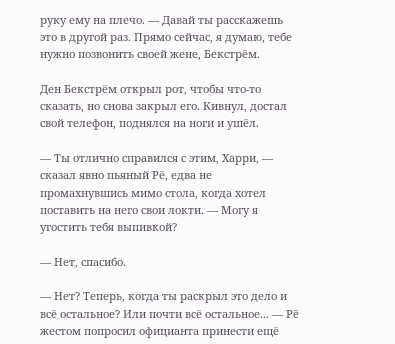руку ему на плечо. — Давай ты расскажешь это в другой раз. Прямо сейчас, я думаю, тебе нужно позвонить своей жене, Бекстрём.

Ден Бекстрём открыл рот, чтобы что-то сказать, но снова закрыл его. Кивнул, достал свой телефон, поднялся на ноги и ушёл.

— Ты отлично справился с этим, Харри, — сказал явно пьяный Рё, едва не промахнувшись мимо стола, когда хотел поставить на него свои локти. — Могу я угостить тебя выпивкой?

— Нет, спасибо.

— Нет? Теперь, когда ты раскрыл это дело и всё остальное? Или почти всё остальное... — Рё жестом попросил официанта принести ещё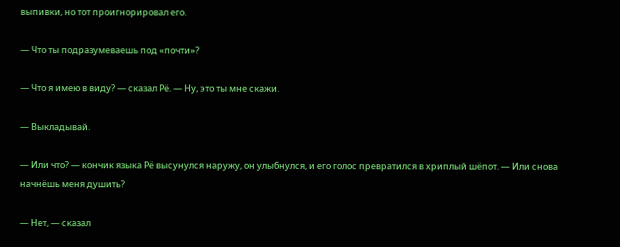выпивки, но тот проигнорировал его.

— Что ты подразумеваешь под «почти»?

— Что я имею в виду? — сказал Рё. — Ну, это ты мне скажи.

— Выкладывай.

— Или что? — кончик языка Рё высунулся наружу, он улыбнулся, и его голос превратился в хриплый шёпот. — Или снова начнёшь меня душить?

— Нет, — сказал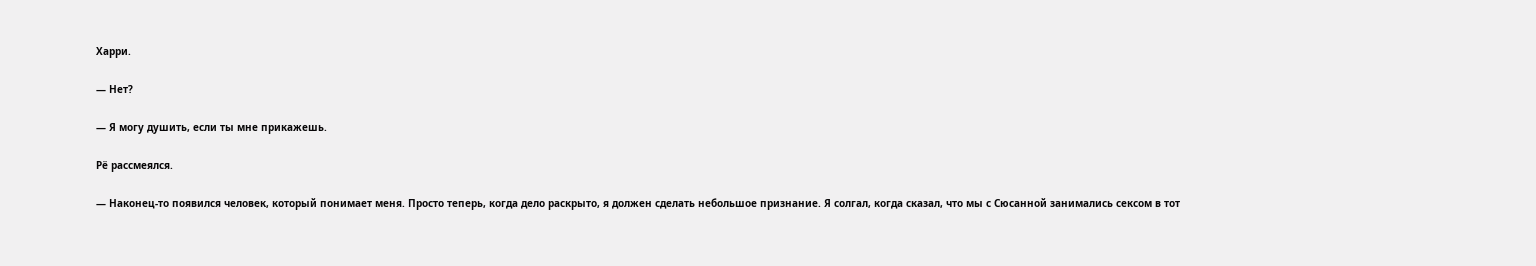Харри.

— Нет?

— Я могу душить, если ты мне прикажешь.

Рё рассмеялся.

— Наконец-то появился человек, который понимает меня. Просто теперь, когда дело раскрыто, я должен сделать небольшое признание. Я солгал, когда сказал, что мы с Сюсанной занимались сексом в тот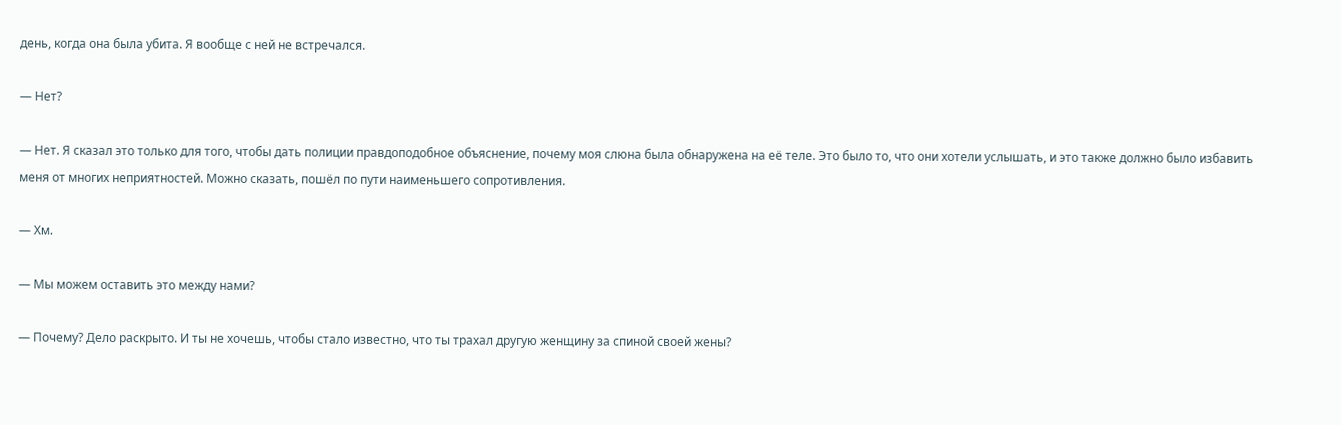день, когда она была убита. Я вообще с ней не встречался.

— Нет?

— Нет. Я сказал это только для того, чтобы дать полиции правдоподобное объяснение, почему моя слюна была обнаружена на её теле. Это было то, что они хотели услышать, и это также должно было избавить меня от многих неприятностей. Можно сказать, пошёл по пути наименьшего сопротивления.

— Хм.

— Мы можем оставить это между нами?

— Почему? Дело раскрыто. И ты не хочешь, чтобы стало известно, что ты трахал другую женщину за спиной своей жены?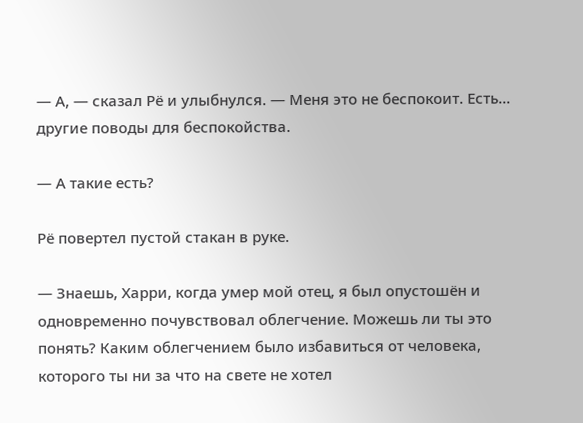— А, — сказал Рё и улыбнулся. — Меня это не беспокоит. Есть... другие поводы для беспокойства.

— А такие есть?

Рё повертел пустой стакан в руке.

— Знаешь, Харри, когда умер мой отец, я был опустошён и одновременно почувствовал облегчение. Можешь ли ты это понять? Каким облегчением было избавиться от человека, которого ты ни за что на свете не хотел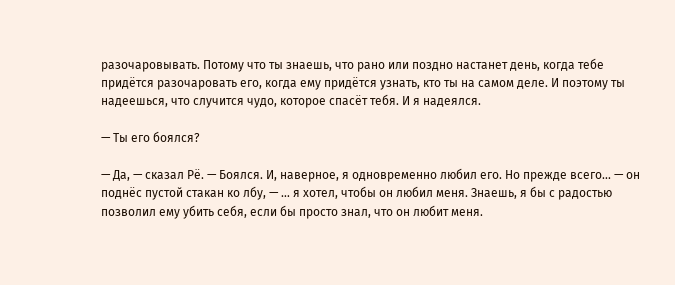разочаровывать. Потому что ты знаешь, что рано или поздно настанет день, когда тебе придётся разочаровать его, когда ему придётся узнать, кто ты на самом деле. И поэтому ты надеешься, что случится чудо, которое спасёт тебя. И я надеялся.

— Ты его боялся?

— Да, — сказал Рё. — Боялся. И, наверное, я одновременно любил его. Но прежде всего... — он поднёс пустой стакан ко лбу, — … я хотел, чтобы он любил меня. Знаешь, я бы с радостью позволил ему убить себя, если бы просто знал, что он любит меня.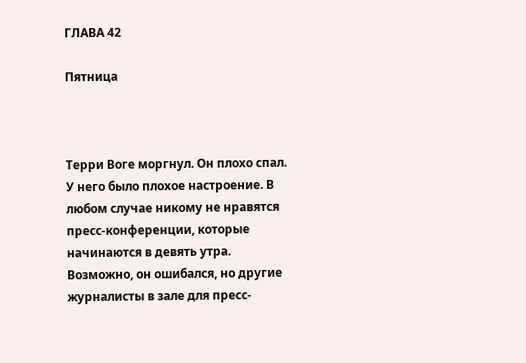ГЛАВА 42

Пятница



Терри Воге моргнул. Он плохо спал. У него было плохое настроение. В любом случае никому не нравятся пресс-конференции, которые начинаются в девять утра. Возможно, он ошибался, но другие журналисты в зале для пресс-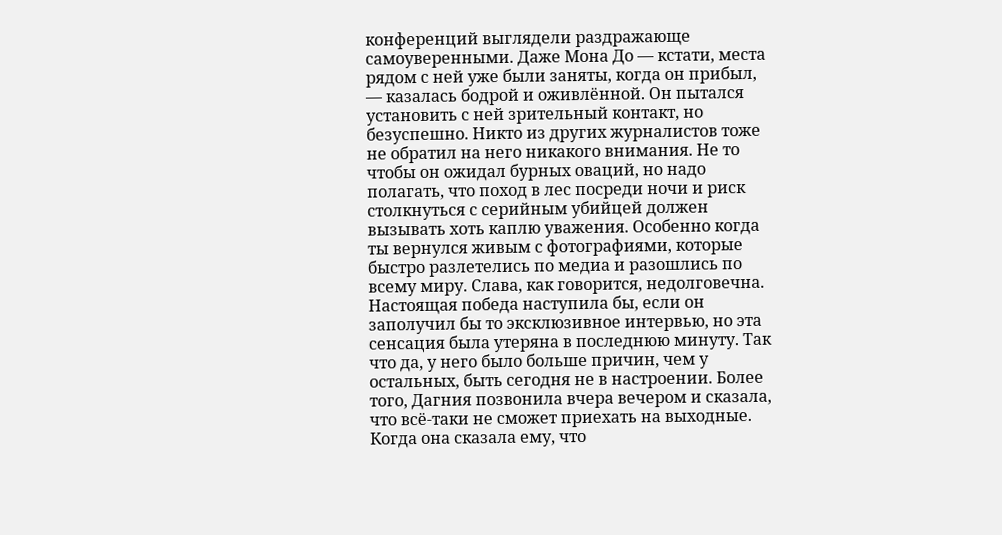конференций выглядели раздражающе самоуверенными. Даже Мона До — кстати, места рядом с ней уже были заняты, когда он прибыл, — казалась бодрой и оживлённой. Он пытался установить с ней зрительный контакт, но безуспешно. Никто из других журналистов тоже не обратил на него никакого внимания. Не то чтобы он ожидал бурных оваций, но надо полагать, что поход в лес посреди ночи и риск столкнуться с серийным убийцей должен вызывать хоть каплю уважения. Особенно когда ты вернулся живым с фотографиями, которые быстро разлетелись по медиа и разошлись по всему миру. Слава, как говорится, недолговечна. Настоящая победа наступила бы, если он заполучил бы то эксклюзивное интервью, но эта сенсация была утеряна в последнюю минуту. Так что да, у него было больше причин, чем у остальных, быть сегодня не в настроении. Более того, Дагния позвонила вчера вечером и сказала, что всё-таки не сможет приехать на выходные. Когда она сказала ему, что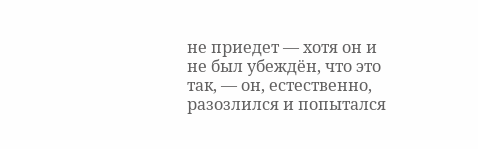не приедет — хотя он и не был убеждён, что это так, — он, естественно, разозлился и попытался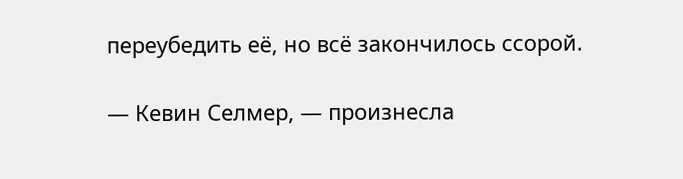переубедить её, но всё закончилось ссорой.

— Кевин Селмер, — произнесла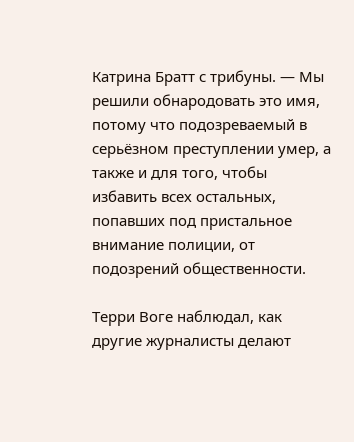Катрина Братт с трибуны. — Мы решили обнародовать это имя, потому что подозреваемый в серьёзном преступлении умер, а также и для того, чтобы избавить всех остальных, попавших под пристальное внимание полиции, от подозрений общественности.

Терри Воге наблюдал, как другие журналисты делают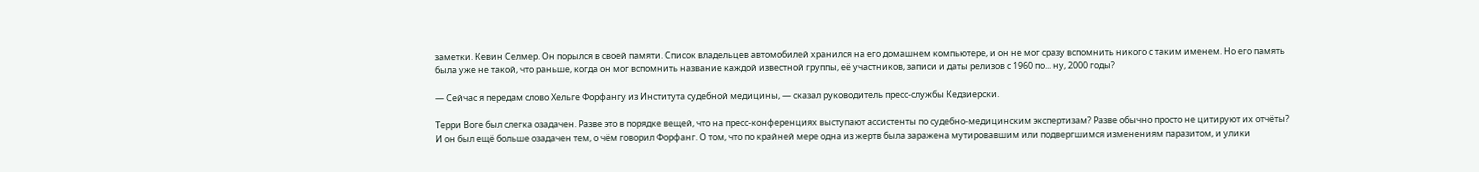заметки. Кевин Селмер. Он порылся в своей памяти. Список владельцев автомобилей хранился на его домашнем компьютере, и он не мог сразу вспомнить никого с таким именем. Но его память была уже не такой, что раньше, когда он мог вспомнить название каждой известной группы, её участников, записи и даты релизов с 1960 по... ну, 2000 годы?

— Сейчас я передам слово Хельге Форфангу из Института судебной медицины, — сказал руководитель пресс-службы Кедзиерски.

Терри Воге был слегка озадачен. Разве это в порядке вещей, что на пресс-конференциях выступают ассистенты по судебно-медицинским экспертизам? Разве обычно просто не цитируют их отчёты? И он был ещё больше озадачен тем, о чём говорил Форфанг. О том, что по крайней мере одна из жертв была заражена мутировавшим или подвергшимся изменениям паразитом, и улики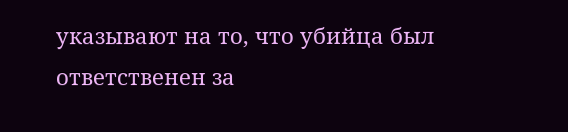указывают на то, что убийца был ответственен за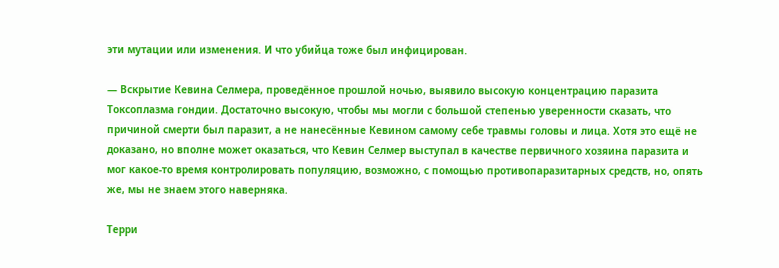эти мутации или изменения. И что убийца тоже был инфицирован.

— Вскрытие Кевина Селмера, проведённое прошлой ночью, выявило высокую концентрацию паразита Токсоплазма гондии. Достаточно высокую, чтобы мы могли с большой степенью уверенности сказать, что причиной смерти был паразит, а не нанесённые Кевином самому себе травмы головы и лица. Хотя это ещё не доказано, но вполне может оказаться, что Кевин Селмер выступал в качестве первичного хозяина паразита и мог какое-то время контролировать популяцию, возможно, с помощью противопаразитарных средств, но, опять же, мы не знаем этого наверняка.

Терри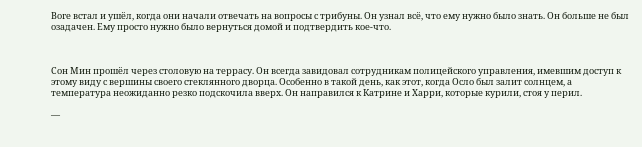Воге встал и ушёл, когда они начали отвечать на вопросы с трибуны. Он узнал всё, что ему нужно было знать. Он больше не был озадачен. Ему просто нужно было вернуться домой и подтвердить кое-что.



Сон Мин прошёл через столовую на террасу. Он всегда завидовал сотрудникам полицейского управления, имевшим доступ к этому виду с вершины своего стеклянного дворца. Особенно в такой день, как этот, когда Осло был залит солнцем, а температура неожиданно резко подскочила вверх. Он направился к Катрине и Харри, которые курили, стоя у перил.

—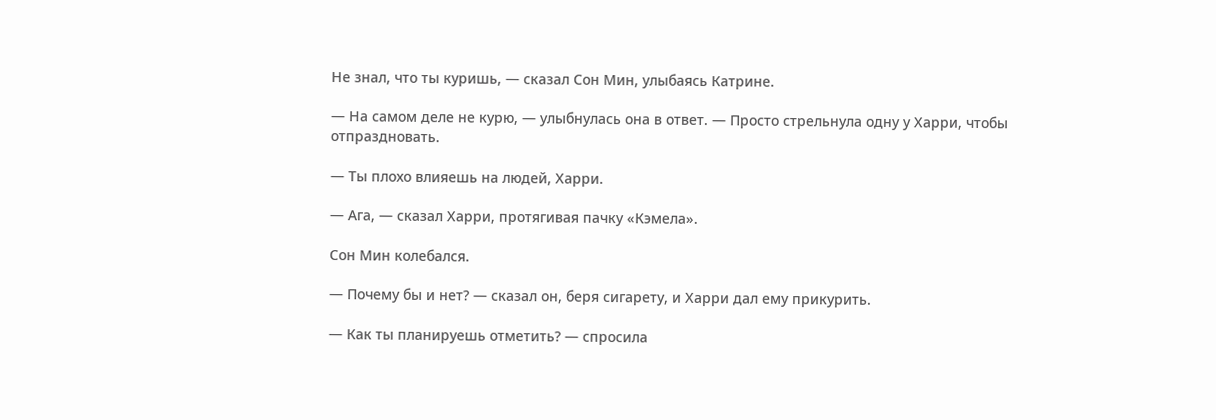Не знал, что ты куришь, — сказал Сон Мин, улыбаясь Катрине.

— На самом деле не курю, — улыбнулась она в ответ. — Просто стрельнула одну у Харри, чтобы отпраздновать.

— Ты плохо влияешь на людей, Харри.

— Ага, — сказал Харри, протягивая пачку «Кэмела».

Сон Мин колебался.

— Почему бы и нет? — сказал он, беря сигарету, и Харри дал ему прикурить.

— Как ты планируешь отметить? — спросила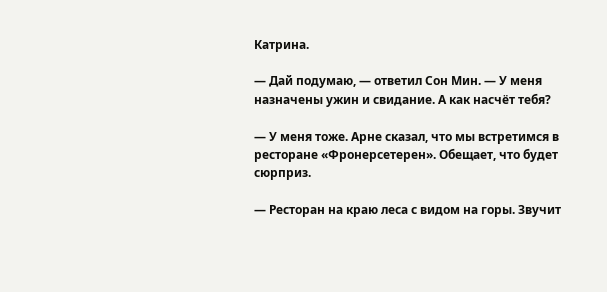Катрина.

— Дай подумаю, — ответил Сон Мин. — У меня назначены ужин и свидание. А как насчёт тебя?

— У меня тоже. Арне сказал, что мы встретимся в ресторане «Фронерсетерен». Обещает, что будет сюрприз.

— Ресторан на краю леса с видом на горы. Звучит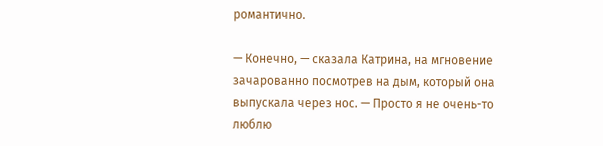романтично.

— Конечно, — сказала Катрина, на мгновение зачарованно посмотрев на дым, который она выпускала через нос. — Просто я не очень-то люблю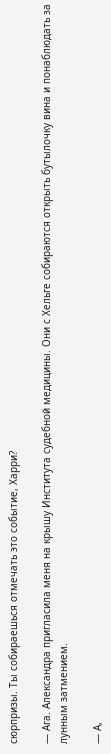сюрпризы. Ты собираешься отмечать это событие, Харри?

— Ага. Александра пригласила меня на крышу Института судебной медицины. Они с Хельге собираются открыть бутылочку вина и понаблюдать за лунным затмением.

— А,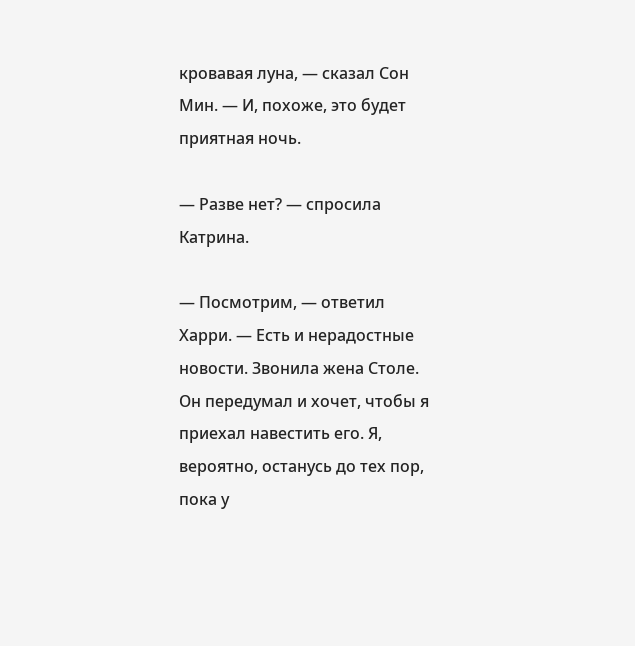кровавая луна, — сказал Сон Мин. — И, похоже, это будет приятная ночь.

— Разве нет? — спросила Катрина.

— Посмотрим, — ответил Харри. — Есть и нерадостные новости. Звонила жена Столе. Он передумал и хочет, чтобы я приехал навестить его. Я, вероятно, останусь до тех пор, пока у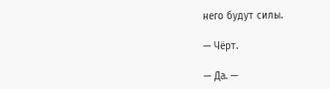него будут силы.

— Чёрт.

— Да. —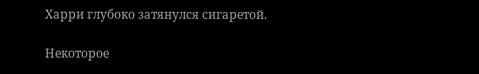Харри глубоко затянулся сигаретой.

Некоторое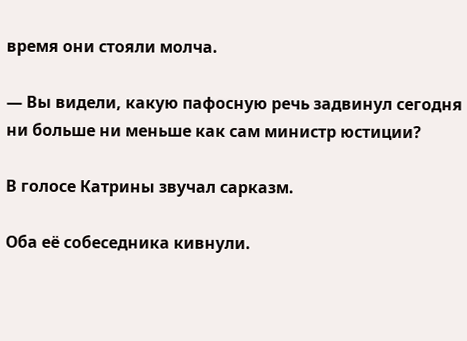время они стояли молча.

— Вы видели, какую пафосную речь задвинул сегодня ни больше ни меньше как сам министр юстиции?

В голосе Катрины звучал сарказм.

Оба её собеседника кивнули.